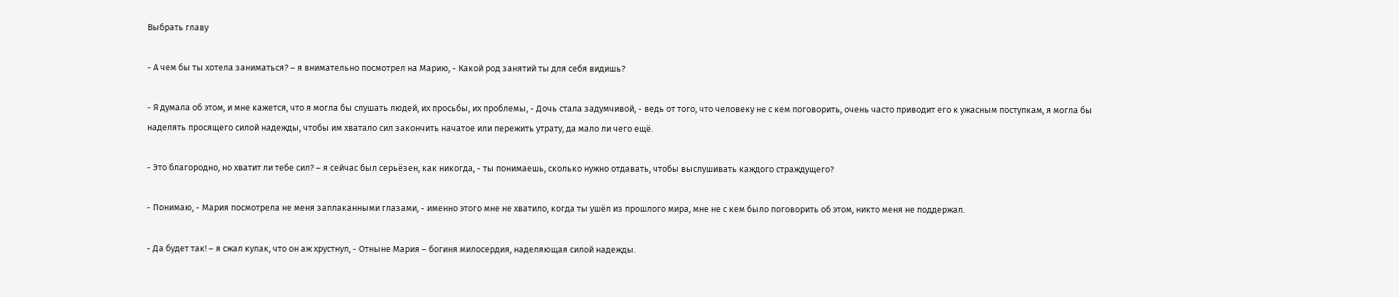Выбрать главу

- А чем бы ты хотела заниматься? – я внимательно посмотрел на Марию, - Какой род занятий ты для себя видишь?

- Я думала об этом, и мне кажется, что я могла бы слушать людей, их просьбы, их проблемы, - Дочь стала задумчивой, - ведь от того, что человеку не с кем поговорить, очень часто приводит его к ужасным поступкам, я могла бы наделять просящего силой надежды, чтобы им хватало сил закончить начатое или пережить утрату, да мало ли чего ещё.

- Это благородно, но хватит ли тебе сил? – я сейчас был серьёзен, как никогда, - ты понимаешь, сколько нужно отдавать, чтобы выслушивать каждого страждущего?

- Понимаю, - Мария посмотрела не меня заплаканными глазами, - именно этого мне не хватило, когда ты ушёл из прошлого мира, мне не с кем было поговорить об этом, никто меня не поддержал.

- Да будет так! – я сжал кулак, что он аж хрустнул, - Отныне Мария – богиня милосердия, наделяющая силой надежды.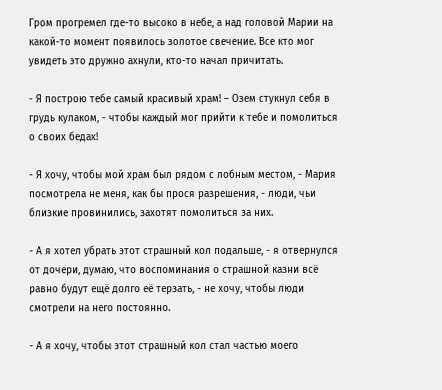Гром прогремел где-то высоко в небе, а над головой Марии на какой-то момент появилось золотое свечение. Все кто мог увидеть это дружно ахнули, кто-то начал причитать.

- Я построю тебе самый красивый храм! – Озем стукнул себя в грудь кулаком, - чтобы каждый мог прийти к тебе и помолиться о своих бедах!

- Я хочу, чтобы мой храм был рядом с лобным местом, - Мария посмотрела не меня, как бы прося разрешения, - люди, чьи близкие провинились, захотят помолиться за них.

- А я хотел убрать этот страшный кол подальше, - я отвернулся от дочери, думаю, что воспоминания о страшной казни всё равно будут ещё долго её терзать, - не хочу, чтобы люди смотрели на него постоянно.

- А я хочу, чтобы этот страшный кол стал частью моего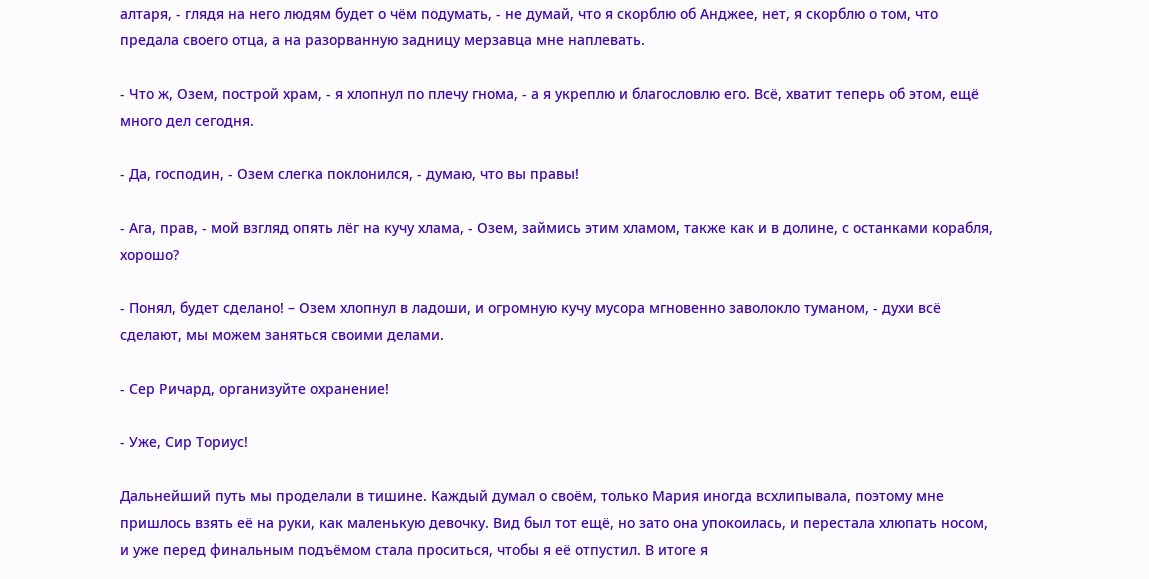алтаря, - глядя на него людям будет о чём подумать, - не думай, что я скорблю об Анджее, нет, я скорблю о том, что предала своего отца, а на разорванную задницу мерзавца мне наплевать.

- Что ж, Озем, построй храм, - я хлопнул по плечу гнома, - а я укреплю и благословлю его. Всё, хватит теперь об этом, ещё много дел сегодня.

- Да, господин, - Озем слегка поклонился, - думаю, что вы правы!

- Ага, прав, - мой взгляд опять лёг на кучу хлама, - Озем, займись этим хламом, также как и в долине, с останками корабля, хорошо?

- Понял, будет сделано! – Озем хлопнул в ладоши, и огромную кучу мусора мгновенно заволокло туманом, - духи всё сделают, мы можем заняться своими делами.

- Сер Ричард, организуйте охранение!

- Уже, Сир Ториус!

Дальнейший путь мы проделали в тишине. Каждый думал о своём, только Мария иногда всхлипывала, поэтому мне пришлось взять её на руки, как маленькую девочку. Вид был тот ещё, но зато она упокоилась, и перестала хлюпать носом, и уже перед финальным подъёмом стала проситься, чтобы я её отпустил. В итоге я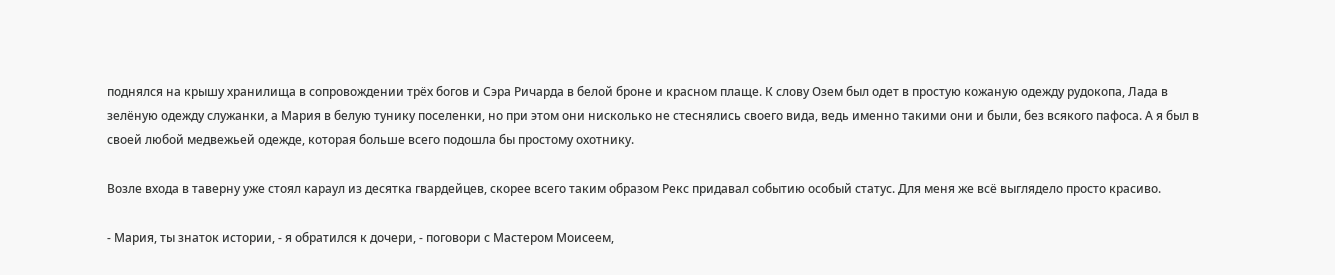поднялся на крышу хранилища в сопровождении трёх богов и Сэра Ричарда в белой броне и красном плаще. К слову Озем был одет в простую кожаную одежду рудокопа, Лада в зелёную одежду служанки, а Мария в белую тунику поселенки, но при этом они нисколько не стеснялись своего вида, ведь именно такими они и были, без всякого пафоса. А я был в своей любой медвежьей одежде, которая больше всего подошла бы простому охотнику.

Возле входа в таверну уже стоял караул из десятка гвардейцев, скорее всего таким образом Рекс придавал событию особый статус. Для меня же всё выглядело просто красиво.

- Мария, ты знаток истории, - я обратился к дочери, - поговори с Мастером Моисеем,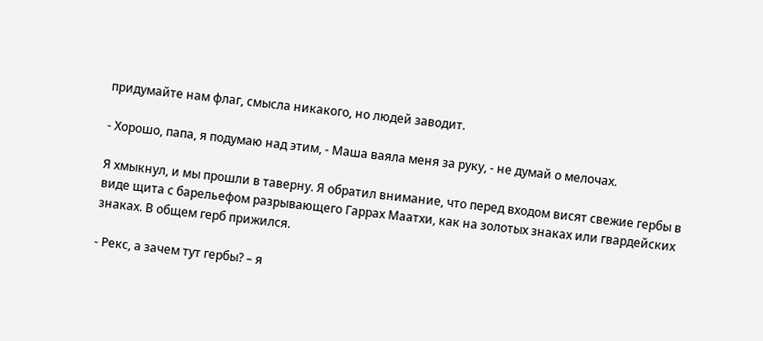придумайте нам флаг, смысла никакого, но людей заводит.

- Хорошо, папа, я подумаю над этим, - Маша ваяла меня за руку, - не думай о мелочах.

Я хмыкнул, и мы прошли в таверну. Я обратил внимание, что перед входом висят свежие гербы в виде щита с барельефом разрывающего Гаррах Маатхи, как на золотых знаках или гвардейских знаках. В общем герб прижился.

- Рекс, а зачем тут гербы? – я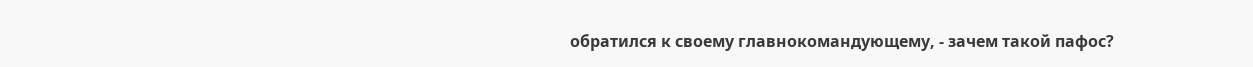обратился к своему главнокомандующему, - зачем такой пафос?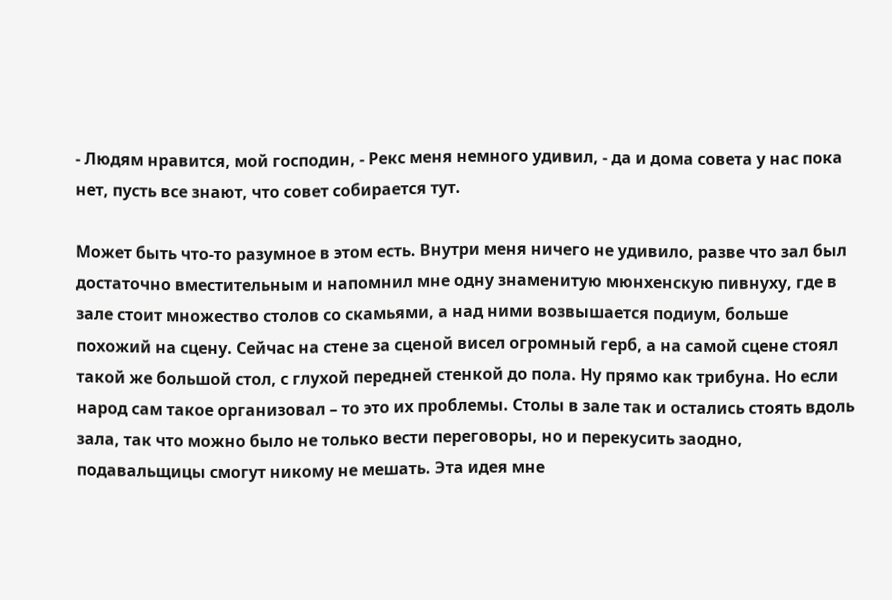- Людям нравится, мой господин, - Рекс меня немного удивил, - да и дома совета у нас пока нет, пусть все знают, что совет собирается тут.

Может быть что-то разумное в этом есть. Внутри меня ничего не удивило, разве что зал был достаточно вместительным и напомнил мне одну знаменитую мюнхенскую пивнуху, где в зале стоит множество столов со скамьями, а над ними возвышается подиум, больше похожий на сцену. Сейчас на стене за сценой висел огромный герб, а на самой сцене стоял такой же большой стол, с глухой передней стенкой до пола. Ну прямо как трибуна. Но если народ сам такое организовал – то это их проблемы. Столы в зале так и остались стоять вдоль зала, так что можно было не только вести переговоры, но и перекусить заодно, подавальщицы смогут никому не мешать. Эта идея мне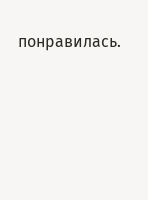понравилась.